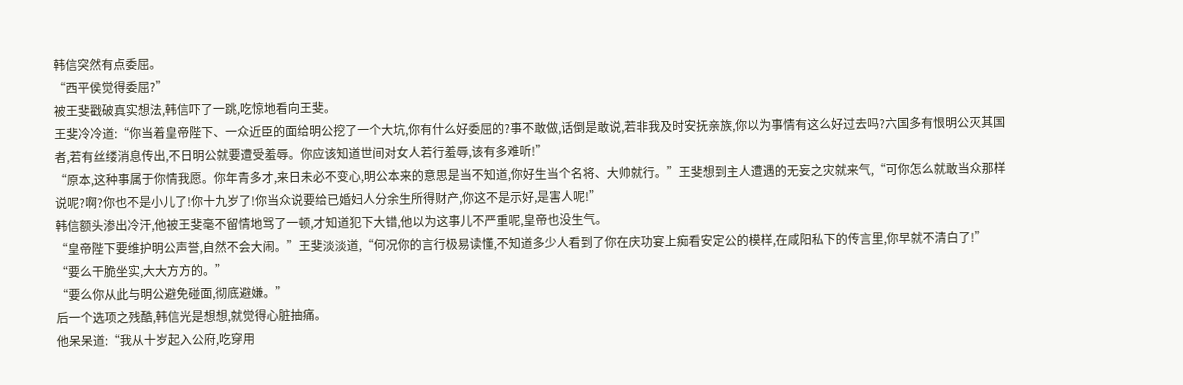韩信突然有点委屈。
“西平侯觉得委屈?”
被王斐戳破真实想法,韩信吓了一跳,吃惊地看向王斐。
王斐冷冷道:“你当着皇帝陛下、一众近臣的面给明公挖了一个大坑,你有什么好委屈的?事不敢做,话倒是敢说,若非我及时安抚亲族,你以为事情有这么好过去吗?六国多有恨明公灭其国者,若有丝缕消息传出,不日明公就要遭受羞辱。你应该知道世间对女人若行羞辱,该有多难听!”
“原本,这种事属于你情我愿。你年青多才,来日未必不变心,明公本来的意思是当不知道,你好生当个名将、大帅就行。”王斐想到主人遭遇的无妄之灾就来气,“可你怎么就敢当众那样说呢?啊?你也不是小儿了!你十九岁了!你当众说要给已婚妇人分余生所得财产,你这不是示好,是害人呢!”
韩信额头渗出冷汗,他被王斐毫不留情地骂了一顿,才知道犯下大错,他以为这事儿不严重呢,皇帝也没生气。
“皇帝陛下要维护明公声誉,自然不会大闹。”王斐淡淡道,“何况你的言行极易读懂,不知道多少人看到了你在庆功宴上痴看安定公的模样,在咸阳私下的传言里,你早就不清白了!”
“要么干脆坐实,大大方方的。”
“要么你从此与明公避免碰面,彻底避嫌。”
后一个选项之残酷,韩信光是想想,就觉得心脏抽痛。
他呆呆道:“我从十岁起入公府,吃穿用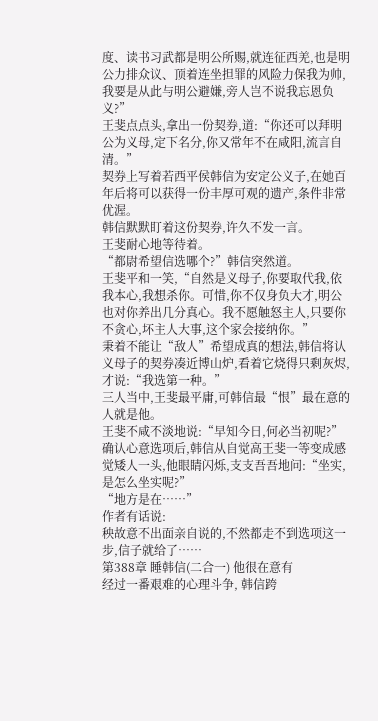度、读书习武都是明公所赐,就连征西羌,也是明公力排众议、顶着连坐担罪的风险力保我为帅,我要是从此与明公避嫌,旁人岂不说我忘恩负义?”
王斐点点头,拿出一份契券,道:“你还可以拜明公为义母,定下名分,你又常年不在咸阳,流言自清。”
契券上写着若西平侯韩信为安定公义子,在她百年后将可以获得一份丰厚可观的遗产,条件非常优渥。
韩信默默盯着这份契券,许久不发一言。
王斐耐心地等待着。
“都尉希望信选哪个?”韩信突然道。
王斐平和一笑,“自然是义母子,你要取代我,依我本心,我想杀你。可惜,你不仅身负大才,明公也对你养出几分真心。我不愿触怒主人,只要你不贪心,坏主人大事,这个家会接纳你。”
秉着不能让“敌人”希望成真的想法,韩信将认义母子的契券凑近博山炉,看着它烧得只剩灰烬,才说:“我选第一种。”
三人当中,王斐最平庸,可韩信最“恨”最在意的人就是他。
王斐不咸不淡地说:“早知今日,何必当初呢?”
确认心意选项后,韩信从自觉高王斐一等变成感觉矮人一头,他眼睛闪烁,支支吾吾地问:“坐实,是怎么坐实呢?”
“地方是在……”
作者有话说:
秧故意不出面亲自说的,不然都走不到选项这一步,信子就给了……
第388章 睡韩信(二合一) 他很在意有
经过一番艰难的心理斗争, 韩信跨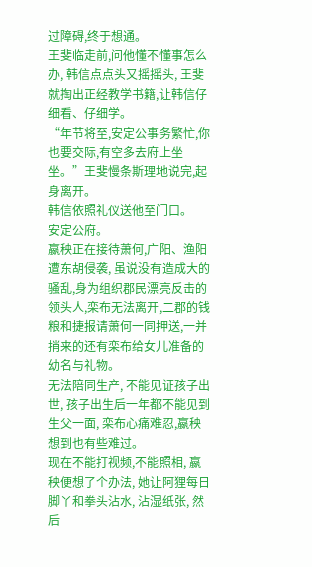过障碍,终于想通。
王斐临走前,问他懂不懂事怎么办, 韩信点点头又摇摇头, 王斐就掏出正经教学书籍,让韩信仔细看、仔细学。
“年节将至,安定公事务繁忙,你也要交际,有空多去府上坐坐。”王斐慢条斯理地说完,起身离开。
韩信依照礼仪送他至门口。
安定公府。
嬴秧正在接待萧何,广阳、渔阳遭东胡侵袭, 虽说没有造成大的骚乱,身为组织郡民漂亮反击的领头人,栾布无法离开,二郡的钱粮和捷报请萧何一同押送,一并捎来的还有栾布给女儿准备的幼名与礼物。
无法陪同生产, 不能见证孩子出世, 孩子出生后一年都不能见到生父一面, 栾布心痛难忍,嬴秧想到也有些难过。
现在不能打视频,不能照相, 嬴秧便想了个办法, 她让阿狸每日脚丫和拳头沾水, 沾湿纸张, 然后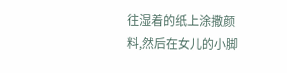往湿着的纸上涂撒颜料,然后在女儿的小脚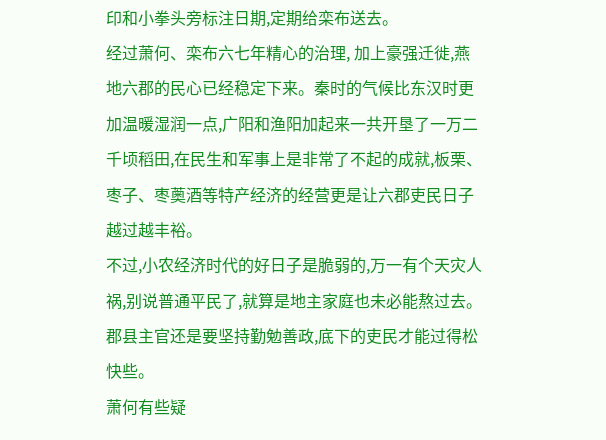印和小拳头旁标注日期,定期给栾布送去。
经过萧何、栾布六七年精心的治理, 加上豪强迁徙,燕地六郡的民心已经稳定下来。秦时的气候比东汉时更加温暖湿润一点,广阳和渔阳加起来一共开垦了一万二千顷稻田,在民生和军事上是非常了不起的成就,板栗、枣子、枣薁酒等特产经济的经营更是让六郡吏民日子越过越丰裕。
不过,小农经济时代的好日子是脆弱的,万一有个天灾人祸,别说普通平民了,就算是地主家庭也未必能熬过去。
郡县主官还是要坚持勤勉善政,底下的吏民才能过得松快些。
萧何有些疑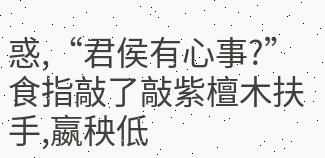惑,“君侯有心事?”
食指敲了敲紫檀木扶手,嬴秧低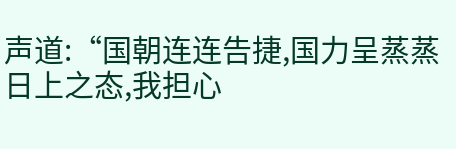声道:“国朝连连告捷,国力呈蒸蒸日上之态,我担心